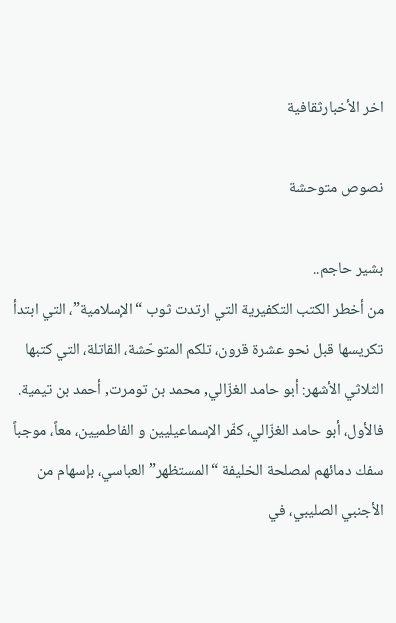اخر الأخبارثقافية

نصوص متوحشة

بشير حاجم..
من أخطر الكتب التكفيرية التي ارتدت ثوب “الإسلامية”، التي ابتدأ تكريسها قبل نحو عشرة قرون، تلكم المتوحّشة، القاتلة، التي كتبها الثلاثي الأشهر: أبو حامد الغزّالي, محمد بن تومرت, أحمد بن تيمية.
فالأول، أبو حامد الغزّالي، كفّر الإسماعيليين و الفاطميين، معاً، موجباً سفك دمائهم لمصلحة الخليفة “المستظهر” العباسي، بإسهام من الأجنبي الصليبي، في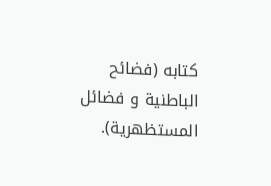كتابه (فضائح الباطنية و فضائل المستظهرية).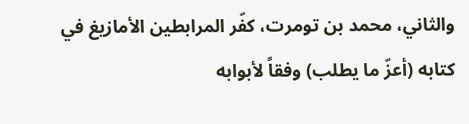والثاني، محمد بن تومرت، كفّر المرابطين الأمازيغ في كتابه (أعزّ ما يطلب) وفقاً لأبوابه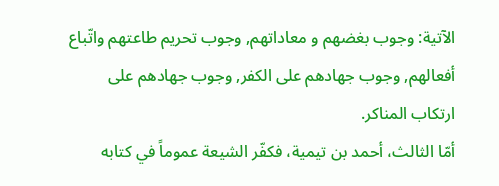الآتية: وجوب بغضهم و معاداتهم, وجوب تحريم طاعتهم واتّباع أفعالهم, وجوب جهادهم على الكفر, وجوب جهادهم على ارتكاب المناكر.
أمّا الثالث، أحمد بن تيمية، فكفّر الشيعة عموماً في كتابه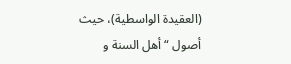(العقيدة الواسطية)، حيث أصول “أهل السنة و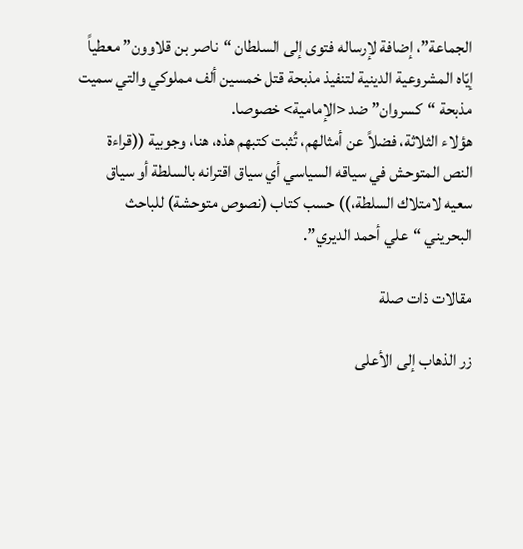الجماعة”، إضافة لإرساله فتوى إلى السلطان “ناصر بن قلاوون” معطياً إيّاه المشروعية الدينية لتنفيذ مذبحة قتل خمسين ألف مملوكي والتي سميت مذبحة “كسروان” ضد <الإمامية> خصوصا.
هؤلاء الثلاثة، فضلاً عن أمثالهم، تُثبت كتبهم هذه، هنا، وجوبية ((قراءة النص المتوحش في سياقه السياسي أي سياق اقترانه بالسلطة أو سياق سعيه لامتلاك السلطة،)) حسب كتاب (نصوص متوحشة) للباحث البحريني “علي أحمد الديري”.

مقالات ذات صلة

زر الذهاب إلى الأعلى